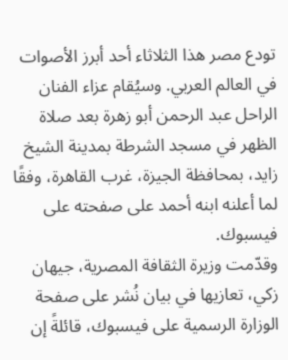تودع مصر هذا الثلاثاء أحد أبرز الأصوات في العالم العربي. وسيُقام عزاء الفنان الراحل عبد الرحمن أبو زهرة بعد صلاة الظهر في مسجد الشرطة بمدينة الشيخ زايد، بمحافظة الجيزة، غرب القاهرة، وفقًا لما أعلنه ابنه أحمد على صفحته على فيسبوك.
وقدّمت وزيرة الثقافة المصرية، جيهان زكي، تعازيها في بيان نُشر على صفحة الوزارة الرسمية على فيسبوك، قائلةً إن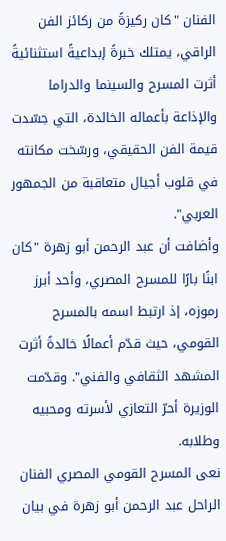الفنان "كان ركيزةً من ركائز الفن الراقي، يمتلك خبرةً إبداعيةً استثنائيةً أثرت المسرح والسينما والدراما والإذاعة بأعماله الخالدة، التي جسّدت قيمة الفن الحقيقي، ورسّخت مكانته في قلوب أجيال متعاقبة من الجمهور العربي".
وأضافت أن عبد الرحمن أبو زهرة "كان ابنًا بارًا للمسرح المصري، وأحد أبرز رموزه، إذ ارتبط اسمه بالمسرح القومي، حيث قدّم أعمالًا خالدةً أثرت المشهد الثقافي والفني". وقدّمت الوزيرة أحرّ التعازي لأسرته ومحبيه وطلابه.
نعى المسرح القومي المصري الفنان الراحل عبد الرحمن أبو زهرة في بيان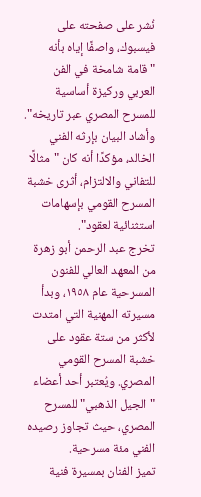نُشر على صفحته على فيسبوك، واصفًا إياه بأنه "قامة شامخة في الفن العربي وركيزة أساسية للمسرح المصري عبر تاريخه". وأشاد البيان بإرثه الفني الخالد، مؤكدًا أنه كان "مثالًا للتفاني والالتزام، أثرى خشبة المسرح القومي بإسهامات استثنائية لعقود".
تخرج عبد الرحمن أبو زهرة من المعهد العالي للفنون المسرحية عام ١٩٥٨، وبدأ مسيرته المهنية التي امتدت لأكثر من ستة عقود على خشبة المسرح القومي المصري. ويُعتبر أحد أعضاء "الجيل الذهبي" للمسرح المصري، حيث تجاوز رصيده الفني مئة مسرحية.
تميز الفنان بمسيرة فنية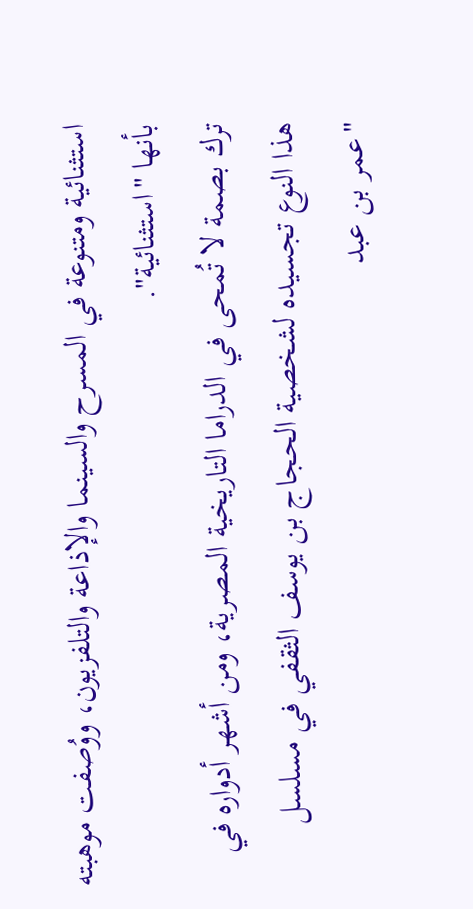استثنائية ومتنوعة في المسرح والسينما والإذاعة والتلفزيون، ووُصفت موهبته بأنها "استثنائية".
ترك بصمة لا تُمحى في الدراما التاريخية المصرية، ومن أشهر أدواره في هذا النوع تجسيده لشخصية الحجاج بن يوسف الثقفي في مسلسل "عمر بن عبد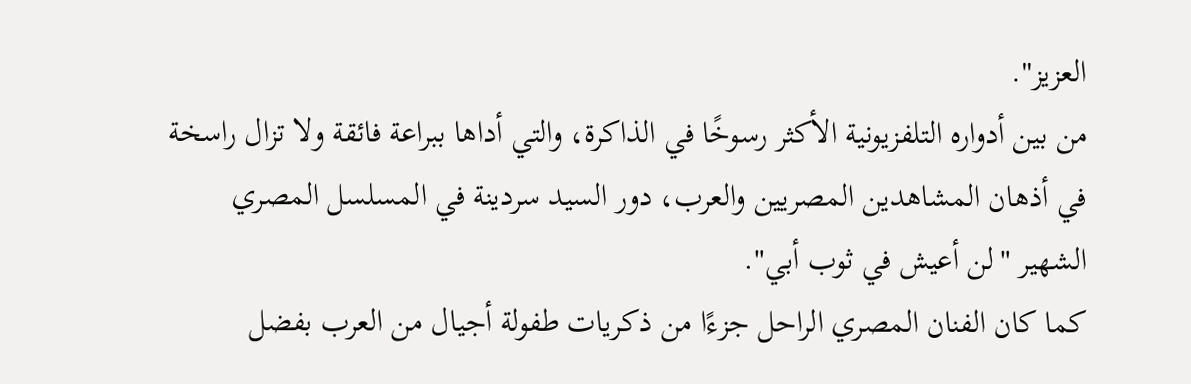العزيز".
من بين أدواره التلفزيونية الأكثر رسوخًا في الذاكرة، والتي أداها ببراعة فائقة ولا تزال راسخة في أذهان المشاهدين المصريين والعرب، دور السيد سردينة في المسلسل المصري الشهير "لن أعيش في ثوب أبي".
كما كان الفنان المصري الراحل جزءًا من ذكريات طفولة أجيال من العرب بفضل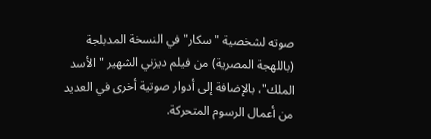صوته لشخصية "سكار" في النسخة المدبلجة (باللهجة المصرية) من فيلم ديزني الشهير "الأسد الملك"، بالإضافة إلى أدوار صوتية أخرى في العديد من أعمال الرسوم المتحركة.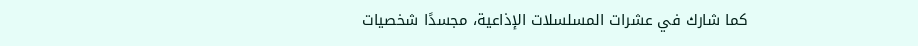كما شارك في عشرات المسلسلات الإذاعية، مجسدًا شخصيات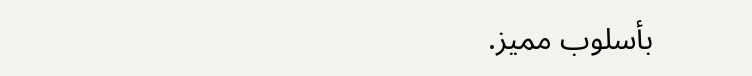بأسلوب مميز.